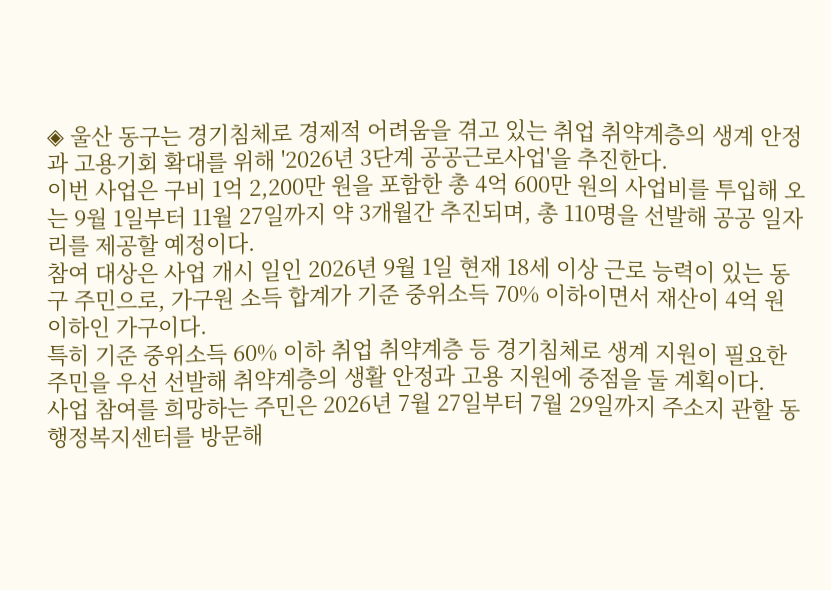◈ 울산 동구는 경기침체로 경제적 어려움을 겪고 있는 취업 취약계층의 생계 안정과 고용기회 확대를 위해 '2026년 3단계 공공근로사업'을 추진한다.
이번 사업은 구비 1억 2,200만 원을 포함한 총 4억 600만 원의 사업비를 투입해 오는 9월 1일부터 11월 27일까지 약 3개월간 추진되며, 총 110명을 선발해 공공 일자리를 제공할 예정이다.
참여 대상은 사업 개시 일인 2026년 9월 1일 현재 18세 이상 근로 능력이 있는 동구 주민으로, 가구원 소득 합계가 기준 중위소득 70% 이하이면서 재산이 4억 원 이하인 가구이다.
특히 기준 중위소득 60% 이하 취업 취약계층 등 경기침체로 생계 지원이 필요한 주민을 우선 선발해 취약계층의 생활 안정과 고용 지원에 중점을 둘 계획이다.
사업 참여를 희망하는 주민은 2026년 7월 27일부터 7월 29일까지 주소지 관할 동 행정복지센터를 방문해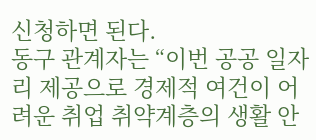신청하면 된다.
동구 관계자는 “이번 공공 일자리 제공으로 경제적 여건이 어려운 취업 취약계층의 생활 안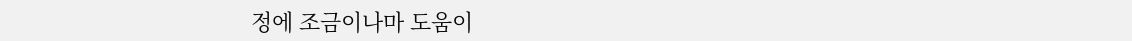정에 조금이나마 도움이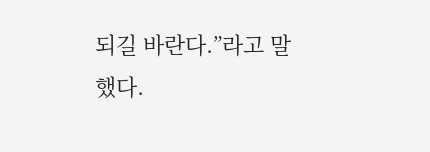되길 바란다.”라고 말했다.